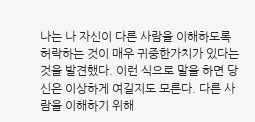나는 나 자신이 다른 사람을 이해하도록 허락하는 것이 매우 귀중한가치가 있다는 것을 발견했다. 이런 식으로 말을 하면 당신은 이상하게 여길지도 모른다. 다른 사람을 이해하기 위해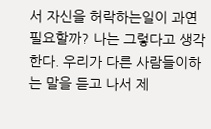서 자신을 허락하는일이 과연 필요할까? 나는 그렇다고 생각한다. 우리가 다른 사람들이하는 말을 듣고 나서 제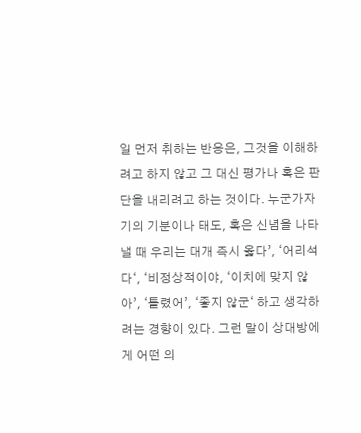일 먼저 취하는 반응은, 그것을 이해하려고 하지 않고 그 대신 평가나 혹은 판단을 내리려고 하는 것이다. 누군가자기의 기분이나 태도, 혹은 신념을 나타낼 때 우리는 대개 즉시 옳다’, ‘어리석다‘, ‘비정상적이야, ‘이치에 맞지 않아’, ‘틀렸어’, ‘좋지 않군‘ 하고 생각하려는 경향이 있다. 그런 말이 상대방에게 어떤 의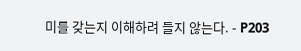미를 갖는지 이해하려 들지 않는다. - P203